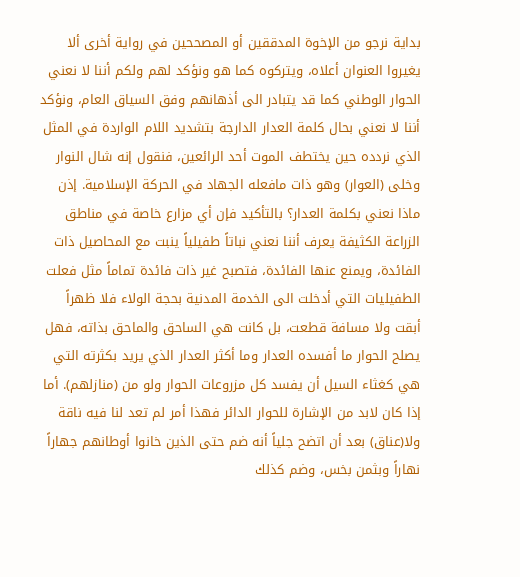بداية نرجو من الإخوة المدققين أو المصححين في رواية أخرى ألا يغيروا العنوان أعلاه، ويتركوه كما هو ونؤكد لهم ولكم أننا لا نعني الحوار الوطني كما قد يتبادر الى أذهانهم وفق السياق العام، ونؤكد أننا لا نعني بحال كلمة العدار الدارجة بتشديد اللام الواردة في المثل الذي نردده حين يختطف الموت أحد الرائعين، فنقول إنه شال النوار وخلى (العوار) وهو ذات مافعله الجهاد في الحركة الإسلامية. إذن ماذا نعني بكلمة العدار؟ بالتأكيد فإن أي مزارع خاصة في مناطق الزراعة الكثيفة يعرف أننا نعني نباتاً طفيلياً ينبت مع المحاصيل ذات الفائدة، ويمنع عنها الفائدة، فتصبح غير ذات فائدة تماماً مثل فعلت الطفيليات التي أدخلت الى الخدمة المدنية بحجة الولاء فلا ظهراً أبقت ولا مسافة قطعت، بل كانت هي الساحق والماحق بذاته، فهل يصلح الحوار ما أفسده العدار وما أكثر العدار الذي يريد بكثرته التي هي كغثاء السيل أن يفسد كل مزروعات الحوار ولو من (منازلهم). أما إذا كان لابد من الإشارة للحوار الدائر فهذا أمر لم تعد لنا فيه ناقة ولا(عناق) بعد أن اتضح جلياً أنه ضم حتى الذين خانوا أوطانهم جهاراً نهاراً وبثمن بخس، وضم كذلك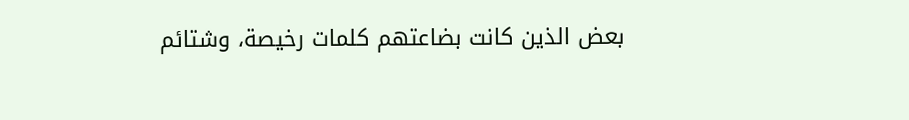بعض الذين كانت بضاعتهم كلمات رخيصة، وشتائم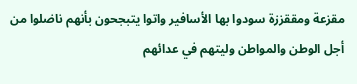مقزعة ومققززة سودوا بها الأسافير واتوا يتبجحون بأنهم ناضلوا من أجل الوطن والمواطن وليتهم في عدائهم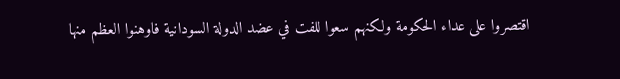اقتصروا على عداء الحكومة ولكنهم سعوا للفت في عضد الدولة السودانية فاوهنوا العظم منها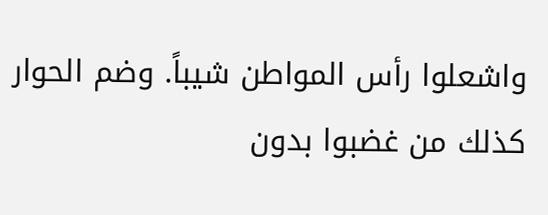واشعلوا رأس المواطن شيباً. وضم الحوار كذلك من غضبوا بدون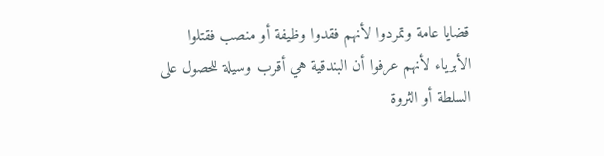قضايا عامة وتمردوا لأنهم فقدوا وظيفة أو منصب فقتلوا الأبرياء لأنهم عرفوا أن البندقية هي أقرب وسيلة للحصول على السلطة أو الثروة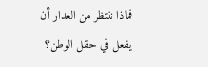فماذا ننتظر من العدار أن يفعل في حقل الوطن؟